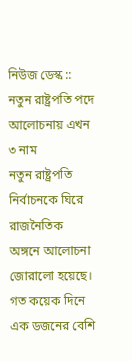নিউজ ডেস্ক :: নতুন রাষ্ট্রপতি পদে আলোচনায় এখন ৩ নাম
নতুন রাষ্ট্রপতি নির্বাচনকে ঘিরে রাজনৈতিক অঙ্গনে আলোচনা জোরালো হয়েছে। গত কয়েক দিনে এক ডজনের বেশি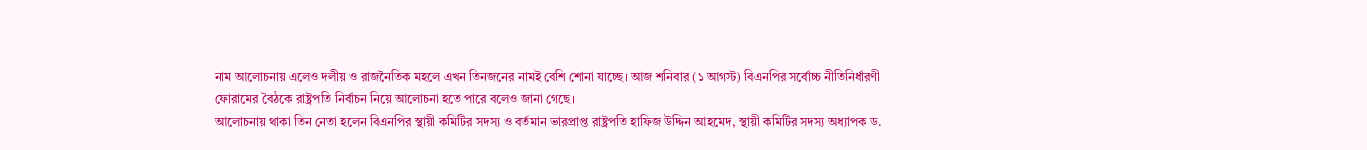নাম আলোচনায় এলেও দলীয় ও রাজনৈতিক মহলে এখন তিনজনের নামই বেশি শোনা যাচ্ছে। আজ শনিবার (১ আগস্ট) বিএনপির সর্বোচ্চ নীতিনির্ধারণী ফোরামের বৈঠকে রাষ্ট্রপতি নির্বাচন নিয়ে আলোচনা হতে পারে বলেও জানা গেছে।
আলোচনায় থাকা তিন নেতা হলেন বিএনপির স্থায়ী কমিটির সদস্য ও বর্তমান ভারপ্রাপ্ত রাষ্ট্রপতি হাফিজ উদ্দিন আহমেদ, স্থায়ী কমিটির সদস্য অধ্যাপক ড.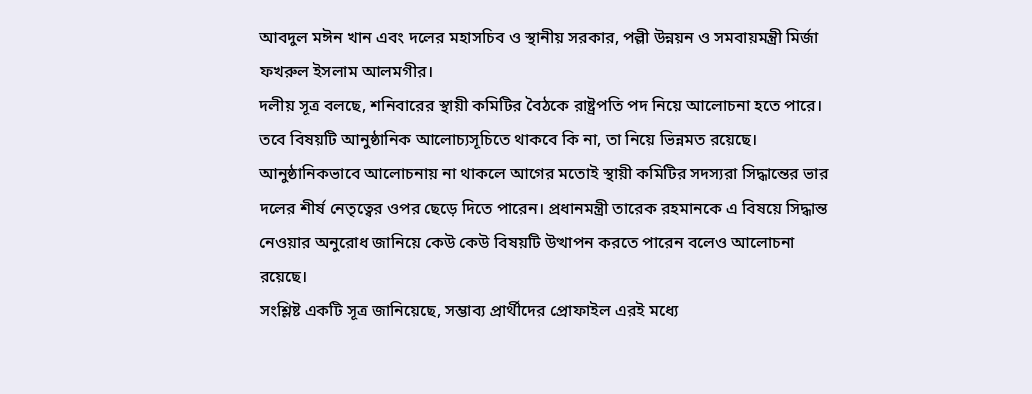আবদুল মঈন খান এবং দলের মহাসচিব ও স্থানীয় সরকার, পল্লী উন্নয়ন ও সমবায়মন্ত্রী মির্জা ফখরুল ইসলাম আলমগীর।
দলীয় সূত্র বলছে, শনিবারের স্থায়ী কমিটির বৈঠকে রাষ্ট্রপতি পদ নিয়ে আলোচনা হতে পারে। তবে বিষয়টি আনুষ্ঠানিক আলোচ্যসূচিতে থাকবে কি না, তা নিয়ে ভিন্নমত রয়েছে। আনুষ্ঠানিকভাবে আলোচনায় না থাকলে আগের মতোই স্থায়ী কমিটির সদস্যরা সিদ্ধান্তের ভার দলের শীর্ষ নেতৃত্বের ওপর ছেড়ে দিতে পারেন। প্রধানমন্ত্রী তারেক রহমানকে এ বিষয়ে সিদ্ধান্ত নেওয়ার অনুরোধ জানিয়ে কেউ কেউ বিষয়টি উত্থাপন করতে পারেন বলেও আলোচনা রয়েছে।
সংশ্লিষ্ট একটি সূত্র জানিয়েছে, সম্ভাব্য প্রার্থীদের প্রোফাইল এরই মধ্যে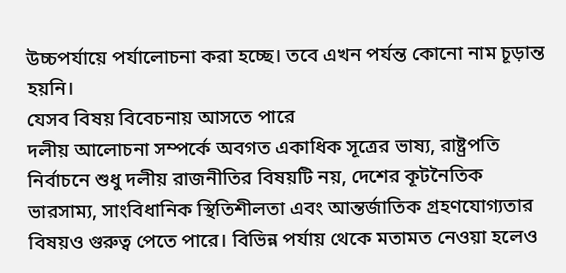উচ্চপর্যায়ে পর্যালোচনা করা হচ্ছে। তবে এখন পর্যন্ত কোনো নাম চূড়ান্ত হয়নি।
যেসব বিষয় বিবেচনায় আসতে পারে
দলীয় আলোচনা সম্পর্কে অবগত একাধিক সূত্রের ভাষ্য, রাষ্ট্রপতি নির্বাচনে শুধু দলীয় রাজনীতির বিষয়টি নয়, দেশের কূটনৈতিক ভারসাম্য, সাংবিধানিক স্থিতিশীলতা এবং আন্তর্জাতিক গ্রহণযোগ্যতার বিষয়ও গুরুত্ব পেতে পারে। বিভিন্ন পর্যায় থেকে মতামত নেওয়া হলেও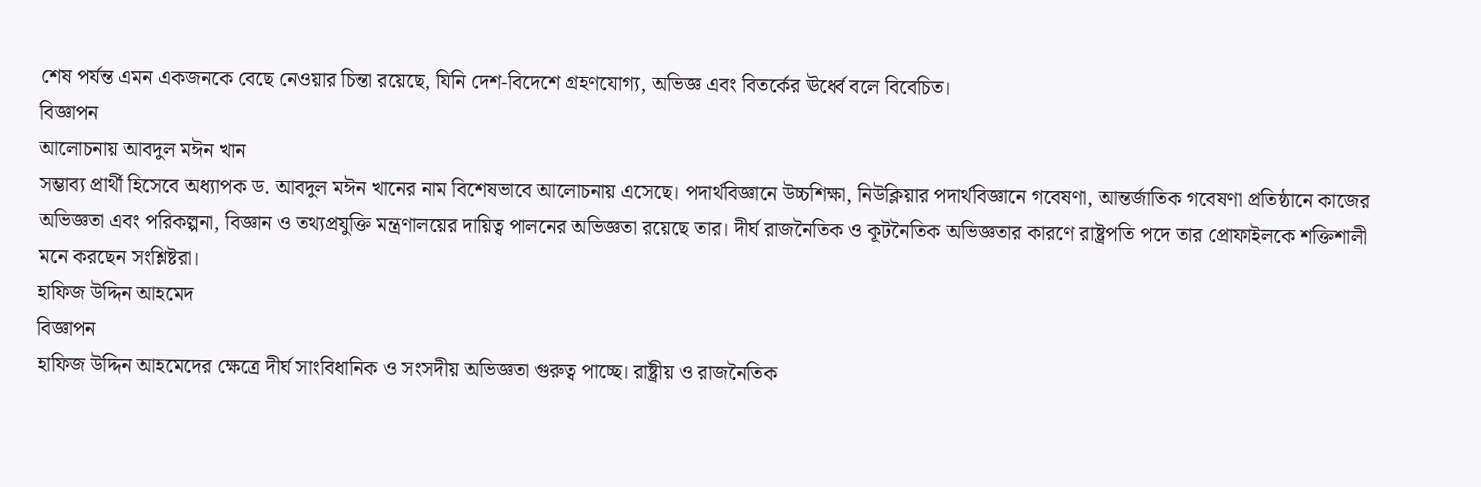শেষ পর্যন্ত এমন একজনকে বেছে নেওয়ার চিন্তা রয়েছে, যিনি দেশ-বিদেশে গ্রহণযোগ্য, অভিজ্ঞ এবং বিতর্কের ঊর্ধ্বে বলে বিবেচিত।
বিজ্ঞাপন
আলোচনায় আবদুল মঈন খান
সম্ভাব্য প্রার্থী হিসেবে অধ্যাপক ড. আবদুল মঈন খানের নাম বিশেষভাবে আলোচনায় এসেছে। পদার্থবিজ্ঞানে উচ্চশিক্ষা, নিউক্লিয়ার পদার্থবিজ্ঞানে গবেষণা, আন্তর্জাতিক গবেষণা প্রতিষ্ঠানে কাজের অভিজ্ঞতা এবং পরিকল্পনা, বিজ্ঞান ও তথ্যপ্রযুক্তি মন্ত্রণালয়ের দায়িত্ব পালনের অভিজ্ঞতা রয়েছে তার। দীর্ঘ রাজনৈতিক ও কূটনৈতিক অভিজ্ঞতার কারণে রাষ্ট্রপতি পদে তার প্রোফাইলকে শক্তিশালী মনে করছেন সংশ্লিষ্টরা।
হাফিজ উদ্দিন আহমেদ
বিজ্ঞাপন
হাফিজ উদ্দিন আহমেদের ক্ষেত্রে দীর্ঘ সাংবিধানিক ও সংসদীয় অভিজ্ঞতা গুরুত্ব পাচ্ছে। রাষ্ট্রীয় ও রাজনৈতিক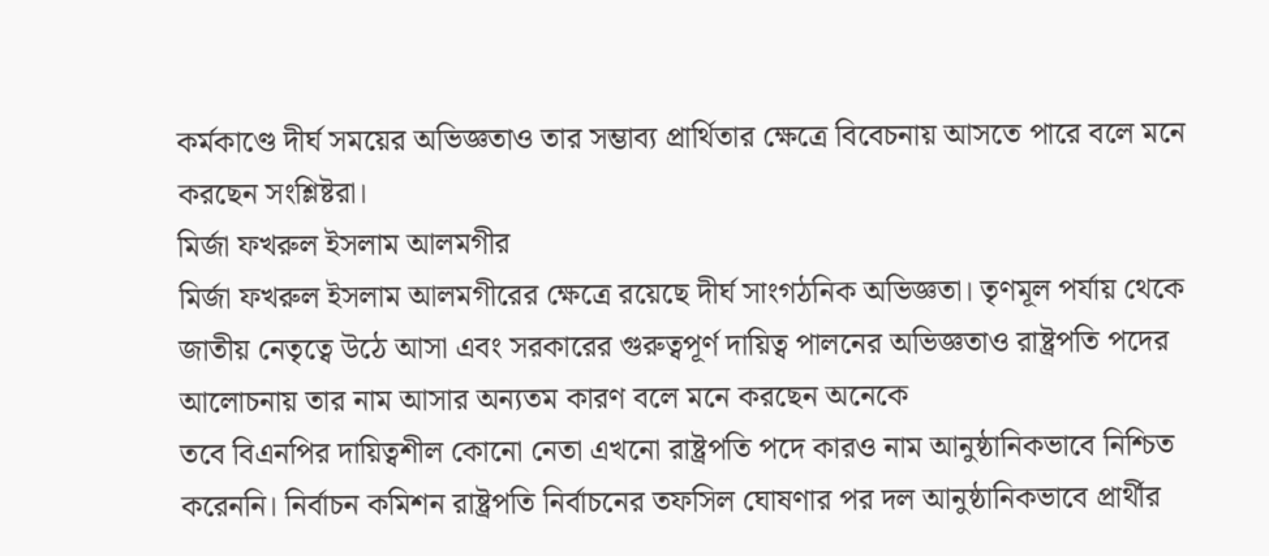কর্মকাণ্ডে দীর্ঘ সময়ের অভিজ্ঞতাও তার সম্ভাব্য প্রার্থিতার ক্ষেত্রে বিবেচনায় আসতে পারে বলে মনে করছেন সংশ্লিষ্টরা।
মির্জা ফখরুল ইসলাম আলমগীর
মির্জা ফখরুল ইসলাম আলমগীরের ক্ষেত্রে রয়েছে দীর্ঘ সাংগঠনিক অভিজ্ঞতা। তৃণমূল পর্যায় থেকে জাতীয় নেতৃত্বে উঠে আসা এবং সরকারের গুরুত্বপূর্ণ দায়িত্ব পালনের অভিজ্ঞতাও রাষ্ট্রপতি পদের আলোচনায় তার নাম আসার অন্যতম কারণ বলে মনে করছেন অনেকে
তবে বিএনপির দায়িত্বশীল কোনো নেতা এখনো রাষ্ট্রপতি পদে কারও নাম আনুষ্ঠানিকভাবে নিশ্চিত করেননি। নির্বাচন কমিশন রাষ্ট্রপতি নির্বাচনের তফসিল ঘোষণার পর দল আনুষ্ঠানিকভাবে প্রার্থীর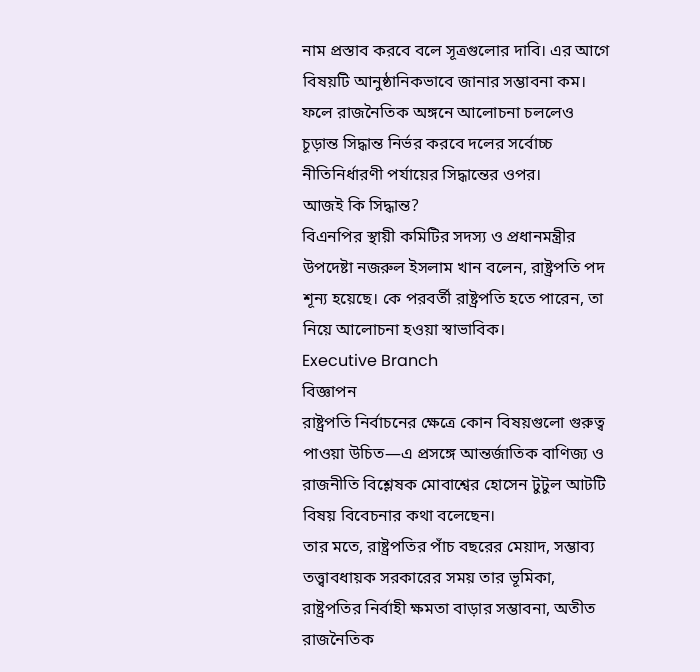নাম প্রস্তাব করবে বলে সূত্রগুলোর দাবি। এর আগে বিষয়টি আনুষ্ঠানিকভাবে জানার সম্ভাবনা কম। ফলে রাজনৈতিক অঙ্গনে আলোচনা চললেও চূড়ান্ত সিদ্ধান্ত নির্ভর করবে দলের সর্বোচ্চ নীতিনির্ধারণী পর্যায়ের সিদ্ধান্তের ওপর।
আজই কি সিদ্ধান্ত?
বিএনপির স্থায়ী কমিটির সদস্য ও প্রধানমন্ত্রীর উপদেষ্টা নজরুল ইসলাম খান বলেন, রাষ্ট্রপতি পদ শূন্য হয়েছে। কে পরবর্তী রাষ্ট্রপতি হতে পারেন, তা নিয়ে আলোচনা হওয়া স্বাভাবিক।
Executive Branch
বিজ্ঞাপন
রাষ্ট্রপতি নির্বাচনের ক্ষেত্রে কোন বিষয়গুলো গুরুত্ব পাওয়া উচিত—এ প্রসঙ্গে আন্তর্জাতিক বাণিজ্য ও রাজনীতি বিশ্লেষক মোবাশ্বের হোসেন টুটুল আটটি বিষয় বিবেচনার কথা বলেছেন।
তার মতে, রাষ্ট্রপতির পাঁচ বছরের মেয়াদ, সম্ভাব্য তত্ত্বাবধায়ক সরকারের সময় তার ভূমিকা, রাষ্ট্রপতির নির্বাহী ক্ষমতা বাড়ার সম্ভাবনা, অতীত রাজনৈতিক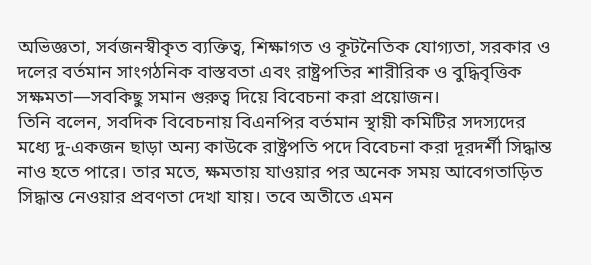অভিজ্ঞতা, সর্বজনস্বীকৃত ব্যক্তিত্ব, শিক্ষাগত ও কূটনৈতিক যোগ্যতা, সরকার ও দলের বর্তমান সাংগঠনিক বাস্তবতা এবং রাষ্ট্রপতির শারীরিক ও বুদ্ধিবৃত্তিক সক্ষমতা—সবকিছু সমান গুরুত্ব দিয়ে বিবেচনা করা প্রয়োজন।
তিনি বলেন, সবদিক বিবেচনায় বিএনপির বর্তমান স্থায়ী কমিটির সদস্যদের মধ্যে দু-একজন ছাড়া অন্য কাউকে রাষ্ট্রপতি পদে বিবেচনা করা দূরদর্শী সিদ্ধান্ত নাও হতে পারে। তার মতে, ক্ষমতায় যাওয়ার পর অনেক সময় আবেগতাড়িত সিদ্ধান্ত নেওয়ার প্রবণতা দেখা যায়। তবে অতীতে এমন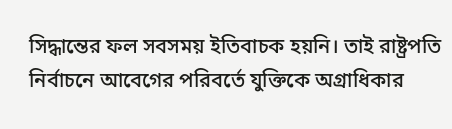সিদ্ধান্তের ফল সবসময় ইতিবাচক হয়নি। তাই রাষ্ট্রপতি নির্বাচনে আবেগের পরিবর্তে যুক্তিকে অগ্রাধিকার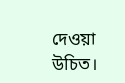দেওয়া উচিত।